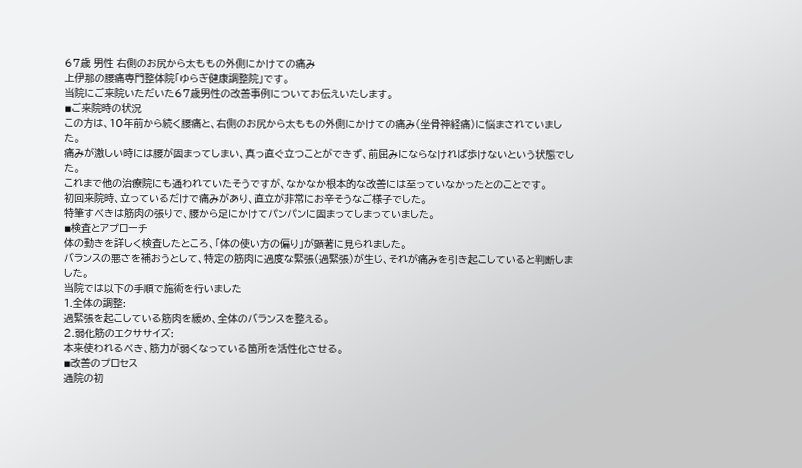67歳 男性 右側のお尻から太ももの外側にかけての痛み
上伊那の腰痛専門整体院「ゆらぎ健康調整院」です。
当院にご来院いただいた67歳男性の改善事例についてお伝えいたします。
◾ご来院時の状況
この方は、10年前から続く腰痛と、右側のお尻から太ももの外側にかけての痛み(坐骨神経痛)に悩まされていました。
痛みが激しい時には腰が固まってしまい、真っ直ぐ立つことができず、前屈みにならなければ歩けないという状態でした。
これまで他の治療院にも通われていたそうですが、なかなか根本的な改善には至っていなかったとのことです。
初回来院時、立っているだけで痛みがあり、直立が非常にお辛そうなご様子でした。
特筆すべきは筋肉の張りで、腰から足にかけてパンパンに固まってしまっていました。
◾検査とアプローチ
体の動きを詳しく検査したところ、「体の使い方の偏り」が顕著に見られました。
バランスの悪さを補おうとして、特定の筋肉に過度な緊張(過緊張)が生じ、それが痛みを引き起こしていると判断しました。
当院では以下の手順で施術を行いました
1.全体の調整:
過緊張を起こしている筋肉を緩め、全体のバランスを整える。
2.弱化筋のエクササイズ:
本来使われるべき、筋力が弱くなっている箇所を活性化させる。
◾改善のプロセス
通院の初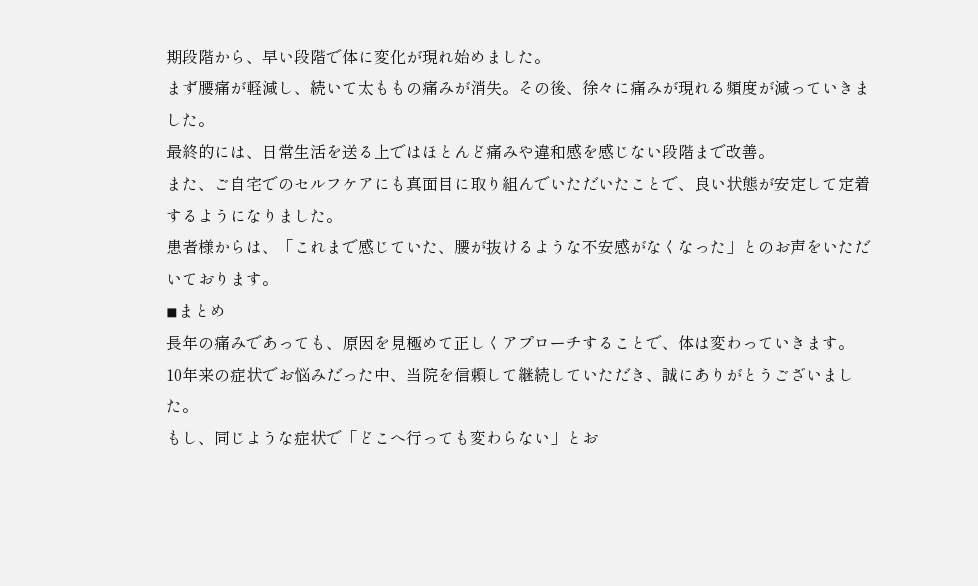期段階から、早い段階で体に変化が現れ始めました。
まず腰痛が軽減し、続いて太ももの痛みが消失。その後、徐々に痛みが現れる頻度が減っていきました。
最終的には、日常生活を送る上ではほとんど痛みや違和感を感じない段階まで改善。
また、ご自宅でのセルフケアにも真面目に取り組んでいただいたことで、良い状態が安定して定着するようになりました。
患者様からは、「これまで感じていた、腰が抜けるような不安感がなくなった」とのお声をいただいております。
◾まとめ
長年の痛みであっても、原因を見極めて正しくアプローチすることで、体は変わっていきます。
10年来の症状でお悩みだった中、当院を信頼して継続していただき、誠にありがとうございました。
もし、同じような症状で「どこへ行っても変わらない」とお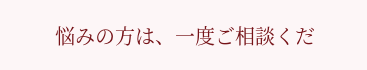悩みの方は、一度ご相談くだ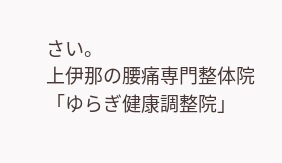さい。
上伊那の腰痛専門整体院 「ゆらぎ健康調整院」